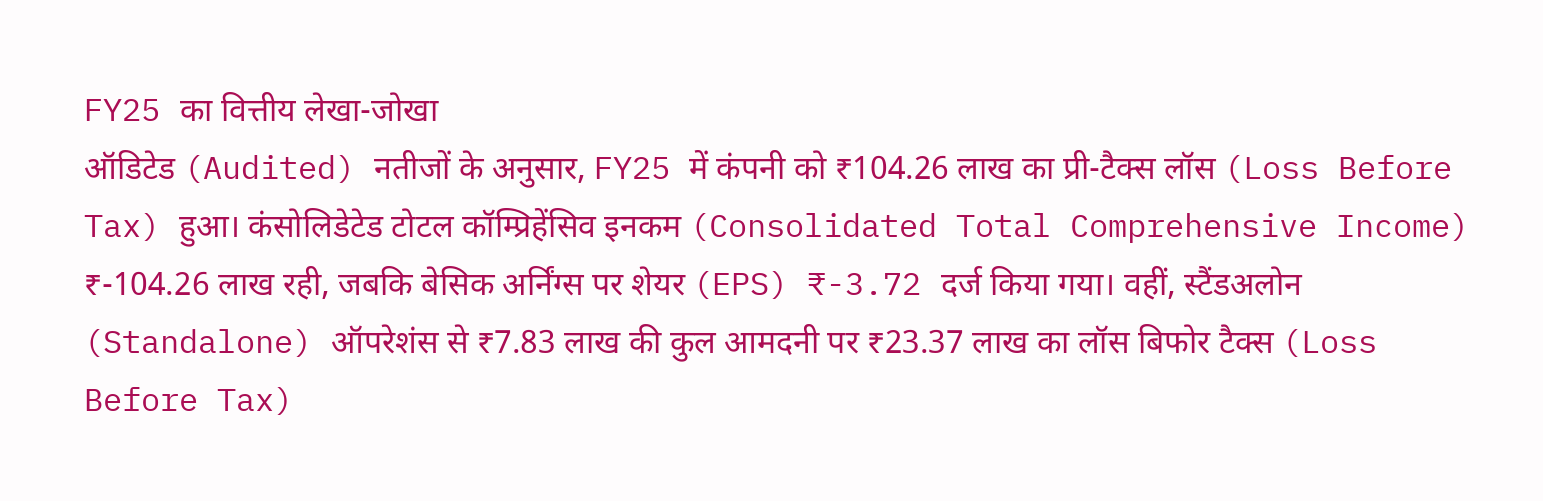FY25 का वित्तीय लेखा-जोखा
ऑडिटेड (Audited) नतीजों के अनुसार, FY25 में कंपनी को ₹104.26 लाख का प्री-टैक्स लॉस (Loss Before Tax) हुआ। कंसोलिडेटेड टोटल कॉम्प्रिहेंसिव इनकम (Consolidated Total Comprehensive Income) ₹-104.26 लाख रही, जबकि बेसिक अर्निंग्स पर शेयर (EPS) ₹-3.72 दर्ज किया गया। वहीं, स्टैंडअलोन (Standalone) ऑपरेशंस से ₹7.83 लाख की कुल आमदनी पर ₹23.37 लाख का लॉस बिफोर टैक्स (Loss Before Tax)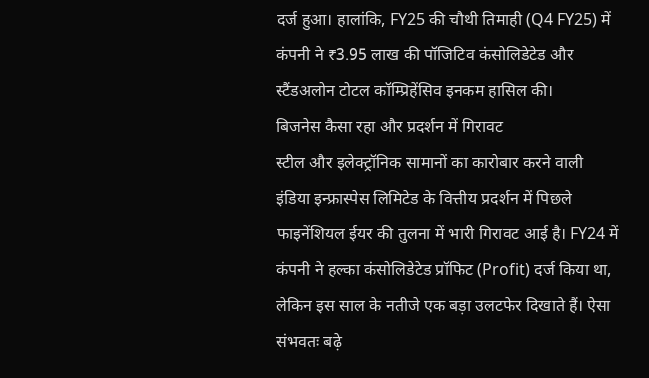दर्ज हुआ। हालांकि, FY25 की चौथी तिमाही (Q4 FY25) में कंपनी ने ₹3.95 लाख की पॉजिटिव कंसोलिडेटेड और स्टैंडअलोन टोटल कॉम्प्रिहेंसिव इनकम हासिल की।
बिजनेस कैसा रहा और प्रदर्शन में गिरावट
स्टील और इलेक्ट्रॉनिक सामानों का कारोबार करने वाली इंडिया इन्फ्रास्पेस लिमिटेड के वित्तीय प्रदर्शन में पिछले फाइनेंशियल ईयर की तुलना में भारी गिरावट आई है। FY24 में कंपनी ने हल्का कंसोलिडेटेड प्रॉफिट (Profit) दर्ज किया था, लेकिन इस साल के नतीजे एक बड़ा उलटफेर दिखाते हैं। ऐसा संभवतः बढ़े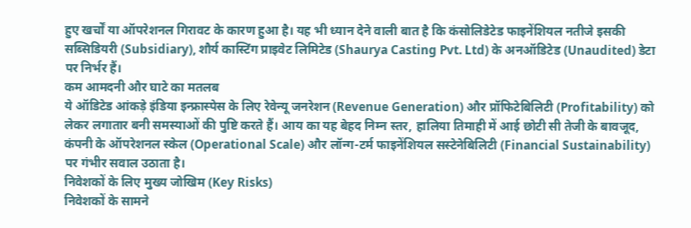हुए खर्चों या ऑपरेशनल गिरावट के कारण हुआ है। यह भी ध्यान देने वाली बात है कि कंसोलिडेटेड फाइनेंशियल नतीजे इसकी सब्सिडियरी (Subsidiary), शौर्य कास्टिंग प्राइवेट लिमिटेड (Shaurya Casting Pvt. Ltd) के अनऑडिटेड (Unaudited) डेटा पर निर्भर हैं।
कम आमदनी और घाटे का मतलब
ये ऑडिटेड आंकड़े इंडिया इन्फ्रास्पेस के लिए रेवेन्यू जनरेशन (Revenue Generation) और प्रॉफिटेबिलिटी (Profitability) को लेकर लगातार बनी समस्याओं की पुष्टि करते हैं। आय का यह बेहद निम्न स्तर, हालिया तिमाही में आई छोटी सी तेजी के बावजूद, कंपनी के ऑपरेशनल स्केल (Operational Scale) और लॉन्ग-टर्म फाइनेंशियल सस्टेनेबिलिटी (Financial Sustainability) पर गंभीर सवाल उठाता है।
निवेशकों के लिए मुख्य जोखिम (Key Risks)
निवेशकों के सामने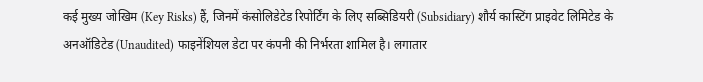कई मुख्य जोखिम (Key Risks) हैं, जिनमें कंसोलिडेटेड रिपोर्टिंग के लिए सब्सिडियरी (Subsidiary) शौर्य कास्टिंग प्राइवेट लिमिटेड के अनऑडिटेड (Unaudited) फाइनेंशियल डेटा पर कंपनी की निर्भरता शामिल है। लगातार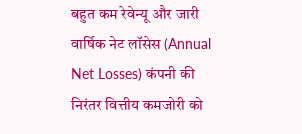बहुत कम रेवेन्यू और जारी वार्षिक नेट लॉसेस (Annual Net Losses) कंपनी की निरंतर वित्तीय कमजोरी को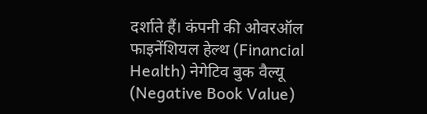दर्शाते हैं। कंपनी की ओवरऑल फाइनेंशियल हेल्थ (Financial Health) नेगेटिव बुक वैल्यू (Negative Book Value)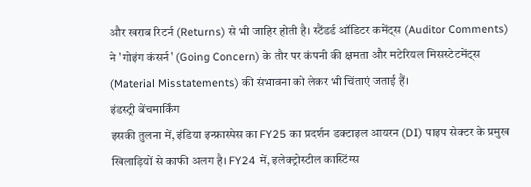और खराब रिटर्न (Returns) से भी जाहिर होती है। स्टैंडर्ड ऑडिटर कमेंट्स (Auditor Comments) ने 'गोइंग कंसर्न' (Going Concern) के तौर पर कंपनी की क्षमता और मटेरियल मिसस्टेटमेंट्स (Material Misstatements) की संभावना को लेकर भी चिंताएं जताई हैं।
इंडस्ट्री बेंचमार्किंग
इसकी तुलना में, इंडिया इन्फ्रास्पेस का FY25 का प्रदर्शन डक्टाइल आयरन (DI) पाइप सेक्टर के प्रमुख खिलाड़ियों से काफी अलग है। FY24 में, इलेक्ट्रोस्टील कास्टिंग्स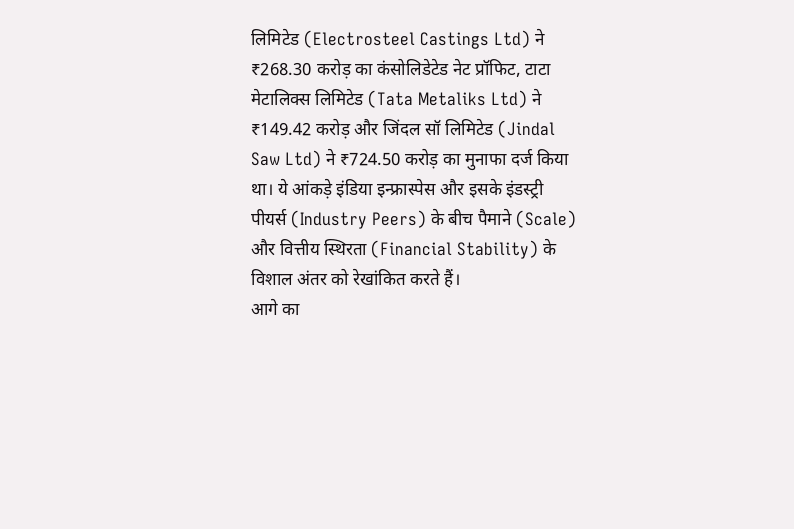लिमिटेड (Electrosteel Castings Ltd) ने ₹268.30 करोड़ का कंसोलिडेटेड नेट प्रॉफिट, टाटा मेटालिक्स लिमिटेड (Tata Metaliks Ltd) ने ₹149.42 करोड़ और जिंदल सॉ लिमिटेड (Jindal Saw Ltd) ने ₹724.50 करोड़ का मुनाफा दर्ज किया था। ये आंकड़े इंडिया इन्फ्रास्पेस और इसके इंडस्ट्री पीयर्स (Industry Peers) के बीच पैमाने (Scale) और वित्तीय स्थिरता (Financial Stability) के विशाल अंतर को रेखांकित करते हैं।
आगे का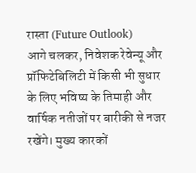रास्ता (Future Outlook)
आगे चलकर, निवेशक रेवेन्यू और प्रॉफिटेबिलिटी में किसी भी सुधार के लिए भविष्य के तिमाही और वार्षिक नतीजों पर बारीकी से नजर रखेंगे। मुख्य कारकों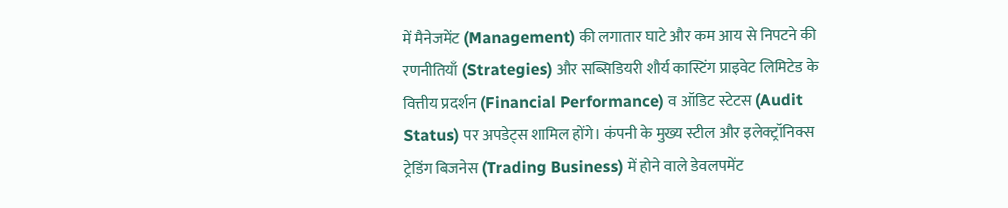में मैनेजमेंट (Management) की लगातार घाटे और कम आय से निपटने की रणनीतियाँ (Strategies) और सब्सिडियरी शौर्य कास्टिंग प्राइवेट लिमिटेड के वित्तीय प्रदर्शन (Financial Performance) व ऑडिट स्टेटस (Audit Status) पर अपडेट्स शामिल होंगे। कंपनी के मुख्य स्टील और इलेक्ट्रॉनिक्स ट्रेडिंग बिजनेस (Trading Business) में होने वाले डेवलपमेंट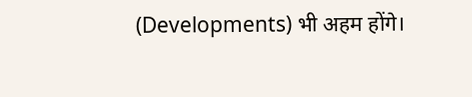(Developments) भी अहम होंगे।